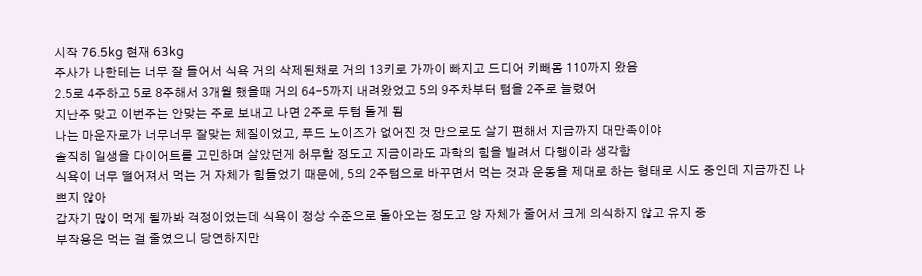시작 76.5kg 현재 63kg
주사가 나한테는 너무 잘 들어서 식욕 거의 삭제된채로 거의 13키로 가까이 빠지고 드디어 키빼몸 110까지 왔음
2.5로 4주하고 5로 8주해서 3개월 했을때 거의 64-5까지 내려왔었고 5의 9주차부터 텀을 2주로 늘렸어
지난주 맞고 이번주는 안맞는 주로 보내고 나면 2주로 두텀 돌게 됨
나는 마운자로가 너무너무 잘맞는 체질이었고, 푸드 노이즈가 없어진 것 만으로도 살기 편해서 지금까지 대만족이야
솔직히 일생을 다이어트를 고민하며 살았던게 허무할 정도고 지금이라도 과학의 힘을 빌려서 다행이라 생각함
식욕이 너무 떨어져서 먹는 거 자체가 힘들었기 때문에, 5의 2주텀으로 바꾸면서 먹는 것과 운동을 제대로 하는 형태로 시도 중인데 지금까진 나쁘지 않아
갑자기 많이 먹게 될까봐 걱정이었는데 식욕이 정상 수준으로 돌아오는 정도고 양 자체가 줄어서 크게 의식하지 않고 유지 중
부작용은 먹는 걸 줄였으니 당연하지만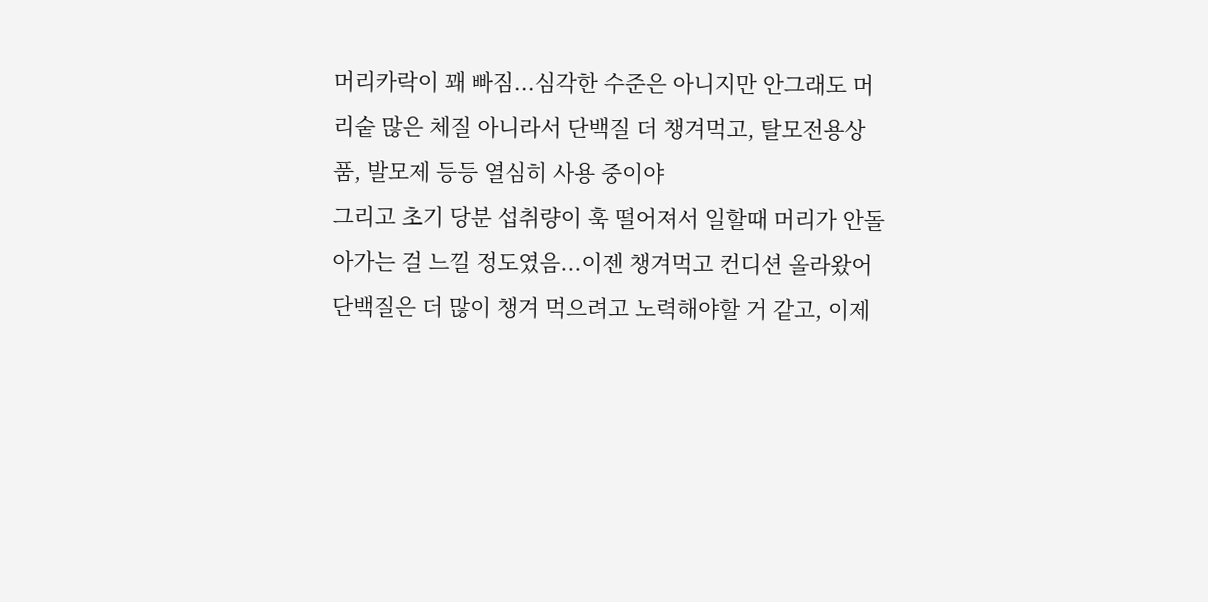머리카락이 꽤 빠짐...심각한 수준은 아니지만 안그래도 머리숱 많은 체질 아니라서 단백질 더 챙겨먹고, 탈모전용상품, 발모제 등등 열심히 사용 중이야
그리고 초기 당분 섭취량이 훅 떨어져서 일할때 머리가 안돌아가는 걸 느낄 정도였음...이젠 챙겨먹고 컨디션 올라왔어
단백질은 더 많이 챙겨 먹으려고 노력해야할 거 같고, 이제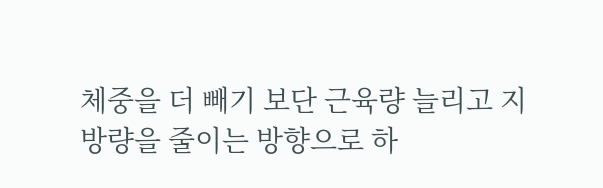체중을 더 빼기 보단 근육량 늘리고 지방량을 줄이는 방향으로 하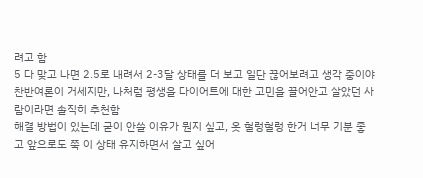려고 함
5 다 맞고 나면 2.5로 내려서 2-3달 상태를 더 보고 일단 끊어보려고 생각 중이야
찬반여론이 거세지만, 나처럼 평생을 다이어트에 대한 고민을 끌어안고 살았던 사람이라면 솔직히 추천함
해결 방법이 있는데 굳이 안쓸 이유가 뭔지 싶고, 옷 헐렁헐렁 한거 너무 기분 좋고 앞으로도 쭉 이 상태 유지하면서 살고 싶어